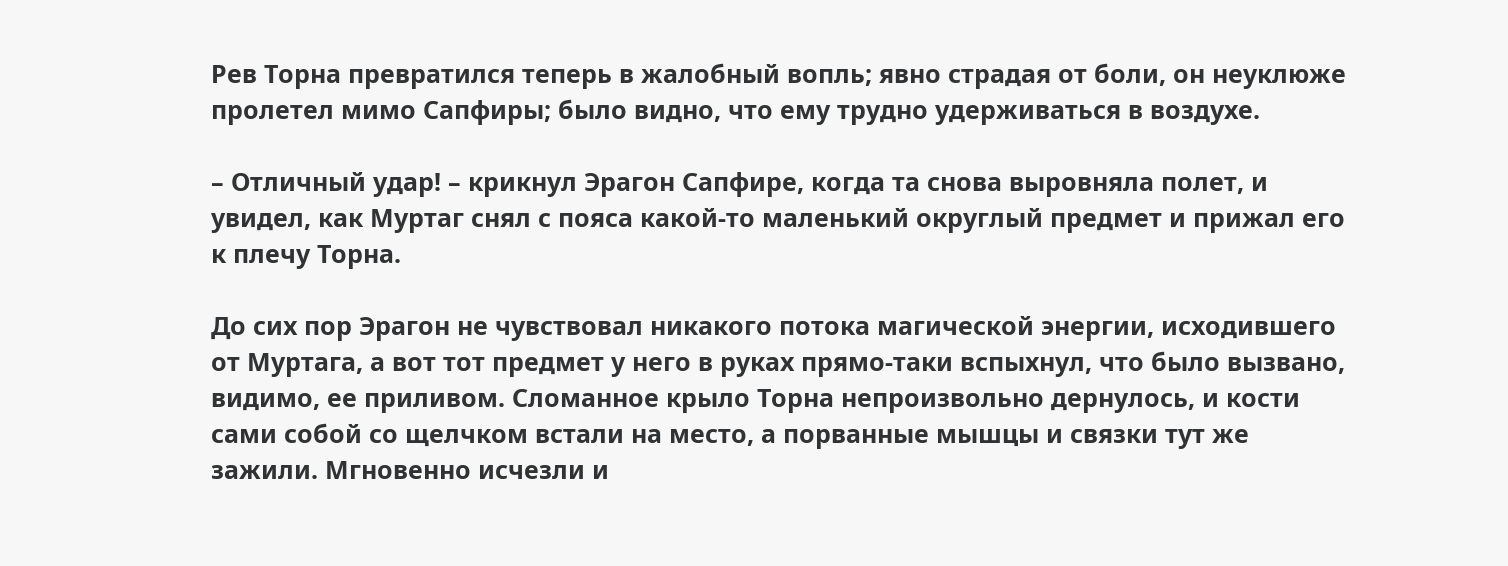Рев Торна превратился теперь в жалобный вопль; явно страдая от боли, он неуклюже пролетел мимо Сапфиры; было видно, что ему трудно удерживаться в воздухе.

– Отличный удар! – крикнул Эрагон Сапфире, когда та снова выровняла полет, и увидел, как Муртаг снял с пояса какой-то маленький округлый предмет и прижал его к плечу Торна.

До сих пор Эрагон не чувствовал никакого потока магической энергии, исходившего от Муртага, а вот тот предмет у него в руках прямо-таки вспыхнул, что было вызвано, видимо, ее приливом. Сломанное крыло Торна непроизвольно дернулось, и кости сами собой со щелчком встали на место, а порванные мышцы и связки тут же зажили. Мгновенно исчезли и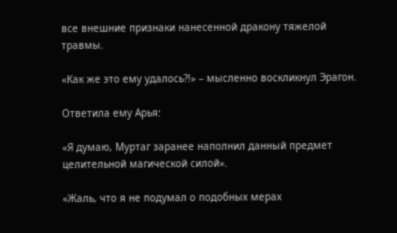все внешние признаки нанесенной дракону тяжелой травмы.

«Как же это ему удалось?!» – мысленно воскликнул Эрагон.

Ответила ему Арья:

«Я думаю, Муртаг заранее наполнил данный предмет целительной магической силой».

«Жаль, что я не подумал о подобных мерах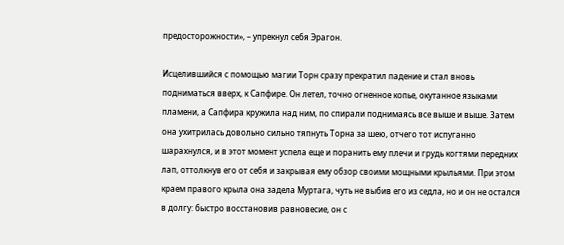предосторожности», – упрекнул себя Эрагон.

Исцелившийся с помощью магии Торн сразу прекратил падение и стал вновь подниматься вверх, к Сапфире. Он летел, точно огненное копье, окутанное языками пламени, а Сапфира кружила над ним, по спирали поднимаясь все выше и выше. Затем она ухитрилась довольно сильно тяпнуть Торна за шею, отчего тот испуганно шарахнулся, и в этот момент успела еще и поранить ему плечи и грудь когтями передних лап, оттолкнув его от себя и закрывая ему обзор своими мощными крыльями. При этом краем правого крыла она задела Муртага, чуть не выбив его из седла, но и он не остался в долгу: быстро восстановив равновесие, он с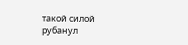такой силой рубанул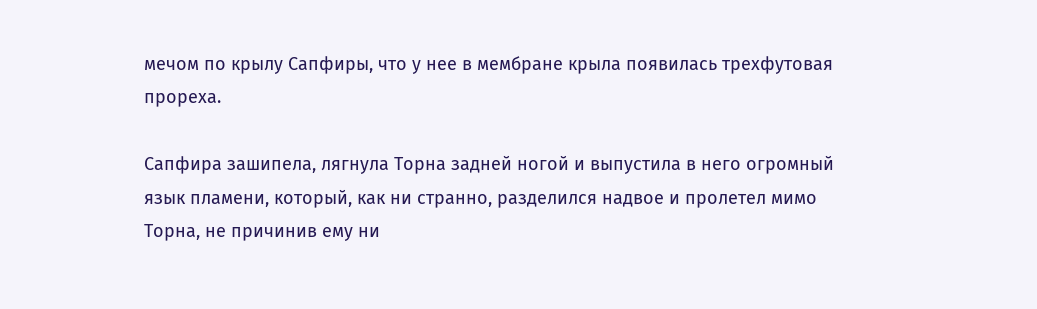мечом по крылу Сапфиры, что у нее в мембране крыла появилась трехфутовая прореха.

Сапфира зашипела, лягнула Торна задней ногой и выпустила в него огромный язык пламени, который, как ни странно, разделился надвое и пролетел мимо Торна, не причинив ему ни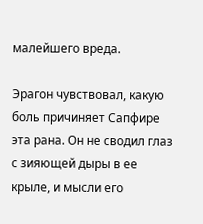малейшего вреда.

Эрагон чувствовал, какую боль причиняет Сапфире эта рана. Он не сводил глаз с зияющей дыры в ее крыле, и мысли его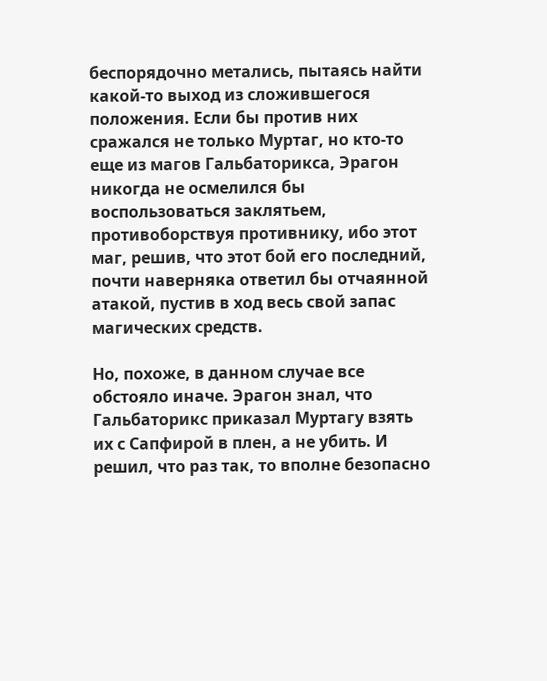беспорядочно метались, пытаясь найти какой-то выход из сложившегося положения. Если бы против них сражался не только Муртаг, но кто-то еще из магов Гальбаторикса, Эрагон никогда не осмелился бы воспользоваться заклятьем, противоборствуя противнику, ибо этот маг, решив, что этот бой его последний, почти наверняка ответил бы отчаянной атакой, пустив в ход весь свой запас магических средств.

Но, похоже, в данном случае все обстояло иначе. Эрагон знал, что Гальбаторикс приказал Муртагу взять их с Сапфирой в плен, а не убить. И решил, что раз так, то вполне безопасно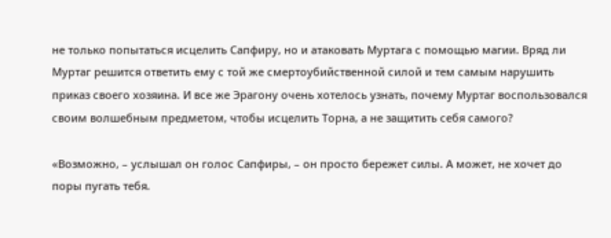не только попытаться исцелить Сапфиру, но и атаковать Муртага с помощью магии. Вряд ли Муртаг решится ответить ему с той же смертоубийственной силой и тем самым нарушить приказ своего хозяина. И все же Эрагону очень хотелось узнать, почему Муртаг воспользовался своим волшебным предметом, чтобы исцелить Торна, а не защитить себя самого?

«Возможно, – услышал он голос Сапфиры, – он просто бережет силы. А может, не хочет до поры пугать тебя.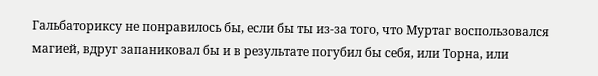Гальбаториксу не понравилось бы, если бы ты из-за того, что Муртаг воспользовался магией, вдруг запаниковал бы и в результате погубил бы себя, или Торна, или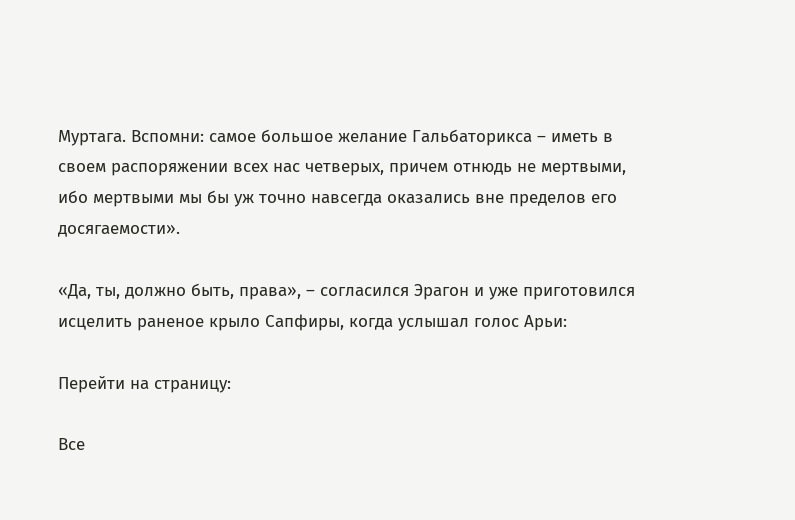Муртага. Вспомни: самое большое желание Гальбаторикса – иметь в своем распоряжении всех нас четверых, причем отнюдь не мертвыми, ибо мертвыми мы бы уж точно навсегда оказались вне пределов его досягаемости».

«Да, ты, должно быть, права», – согласился Эрагон и уже приготовился исцелить раненое крыло Сапфиры, когда услышал голос Арьи:

Перейти на страницу:

Все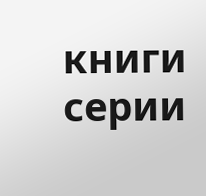книги серии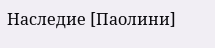Наследие [Паолини]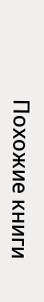Похожие книги